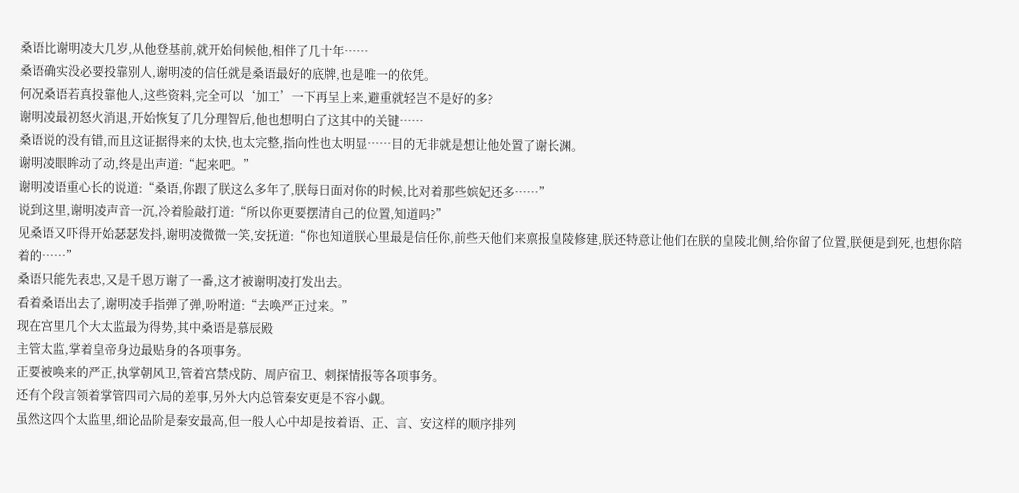桑语比谢明凌大几岁,从他登基前,就开始伺候他,相伴了几十年……
桑语确实没必要投靠别人,谢明凌的信任就是桑语最好的底牌,也是唯一的依凭。
何况桑语若真投靠他人,这些资料,完全可以‘加工’一下再呈上来,避重就轻岂不是好的多?
谢明凌最初怒火消退,开始恢复了几分理智后,他也想明白了这其中的关键……
桑语说的没有错,而且这证据得来的太快,也太完整,指向性也太明显……目的无非就是想让他处置了谢长渊。
谢明凌眼眸动了动,终是出声道:“起来吧。”
谢明凌语重心长的说道:“桑语,你跟了朕这么多年了,朕每日面对你的时候,比对着那些嫔妃还多……”
说到这里,谢明凌声音一沉,冷着脸敲打道:“所以你更要摆清自己的位置,知道吗?”
见桑语又吓得开始瑟瑟发抖,谢明凌微微一笑,安抚道:“你也知道朕心里最是信任你,前些天他们来禀报皇陵修建,朕还特意让他们在朕的皇陵北侧,给你留了位置,朕便是到死,也想你陪着的……”
桑语只能先表忠,又是千恩万谢了一番,这才被谢明凌打发出去。
看着桑语出去了,谢明凌手指弹了弹,吩咐道:“去唤严正过来。”
现在宫里几个大太监最为得势,其中桑语是慕辰殿
主管太监,掌着皇帝身边最贴身的各项事务。
正要被唤来的严正,执掌朝风卫,管着宫禁戍防、周庐宿卫、刺探情报等各项事务。
还有个段言领着掌管四司六局的差事,另外大内总管秦安更是不容小觑。
虽然这四个太监里,细论品阶是秦安最高,但一般人心中却是按着语、正、言、安这样的顺序排列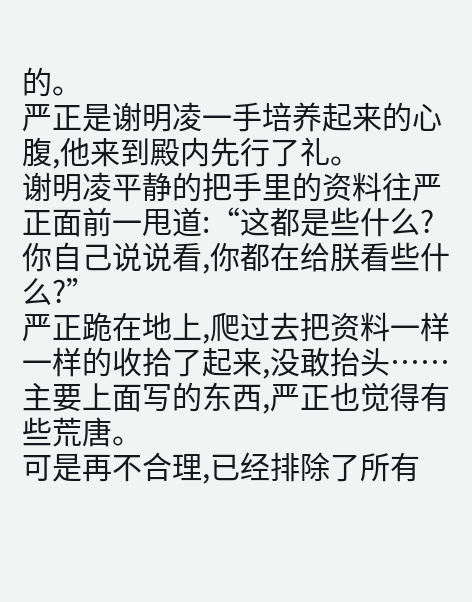的。
严正是谢明凌一手培养起来的心腹,他来到殿内先行了礼。
谢明凌平静的把手里的资料往严正面前一甩道:“这都是些什么?你自己说说看,你都在给朕看些什么?”
严正跪在地上,爬过去把资料一样一样的收拾了起来,没敢抬头……主要上面写的东西,严正也觉得有些荒唐。
可是再不合理,已经排除了所有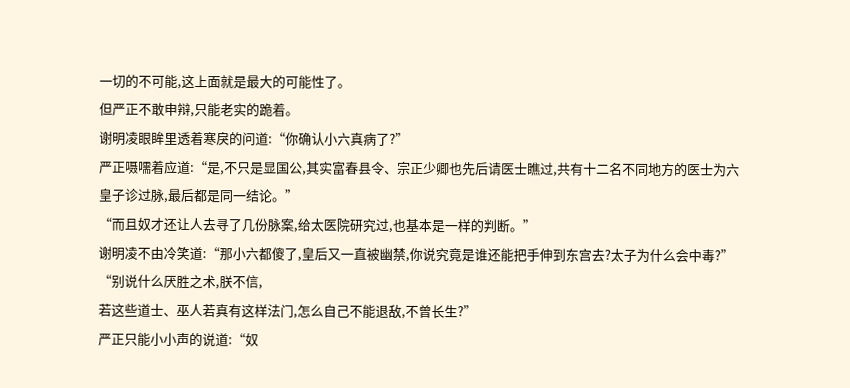一切的不可能,这上面就是最大的可能性了。
但严正不敢申辩,只能老实的跪着。
谢明凌眼眸里透着寒戾的问道:“你确认小六真病了?”
严正嗫嚅着应道:“是,不只是显国公,其实富春县令、宗正少卿也先后请医士瞧过,共有十二名不同地方的医士为六皇子诊过脉,最后都是同一结论。”
“而且奴才还让人去寻了几份脉案,给太医院研究过,也基本是一样的判断。”
谢明凌不由冷笑道:“那小六都傻了,皇后又一直被幽禁,你说究竟是谁还能把手伸到东宫去?太子为什么会中毒?”
“别说什么厌胜之术,朕不信,
若这些道士、巫人若真有这样法门,怎么自己不能退敌,不曾长生?”
严正只能小小声的说道:“奴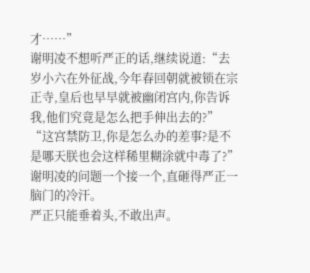才……”
谢明凌不想听严正的话,继续说道:“去岁小六在外征战,今年春回朝就被锁在宗正寺,皇后也早早就被幽闭宫内,你告诉我,他们究竟是怎么把手伸出去的?”
“这宫禁防卫,你是怎么办的差事?是不是哪天朕也会这样稀里糊涂就中毒了?”
谢明凌的问题一个接一个,直砸得严正一脑门的冷汗。
严正只能垂着头,不敢出声。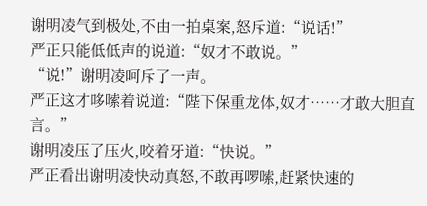谢明凌气到极处,不由一拍桌案,怒斥道:“说话!”
严正只能低低声的说道:“奴才不敢说。”
“说!”谢明凌呵斥了一声。
严正这才哆嗦着说道:“陛下保重龙体,奴才……才敢大胆直言。”
谢明凌压了压火,咬着牙道:“快说。”
严正看出谢明凌快动真怒,不敢再啰嗦,赶紧快速的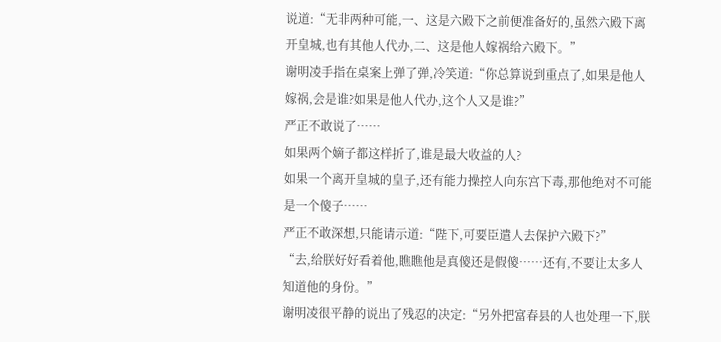说道:“无非两种可能,一、这是六殿下之前便准备好的,虽然六殿下离开皇城,也有其他人代办,二、这是他人嫁祸给六殿下。”
谢明凌手指在桌案上弹了弹,冷笑道:“你总算说到重点了,如果是他人嫁祸,会是谁?如果是他人代办,这个人又是谁?”
严正不敢说了……
如果两个嫡子都这样折了,谁是最大收益的人?
如果一个离开皇城的皇子,还有能力操控人向东宫下毒,那他绝对不可能是一个傻子……
严正不敢深想,只能请示道:“陛下,可要臣遣人去保护六殿下?”
“去,给朕好好看着他,瞧瞧他是真傻还是假傻……还有,不要让太多人知道他的身份。”
谢明凌很平静的说出了残忍的决定:“另外把富春县的人也处理一下,朕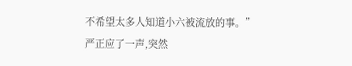不希望太多人知道小六被流放的事。”
严正应了一声,突然